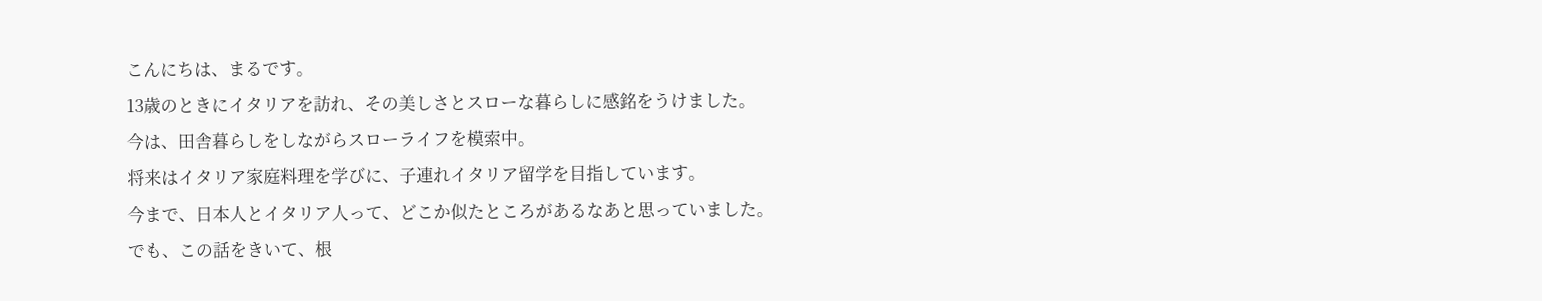こんにちは、まるです。
13歳のときにイタリアを訪れ、その美しさとスローな暮らしに感銘をうけました。
今は、田舎暮らしをしながらスローライフを模索中。
将来はイタリア家庭料理を学びに、子連れイタリア留学を目指しています。
今まで、日本人とイタリア人って、どこか似たところがあるなあと思っていました。
でも、この話をきいて、根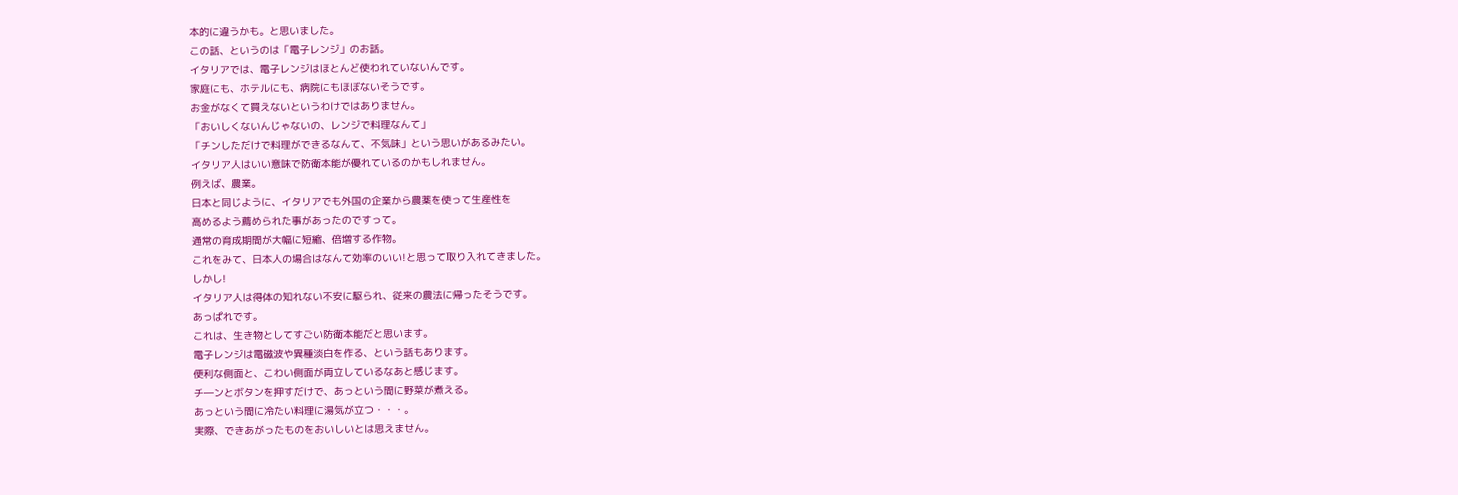本的に違うかも。と思いました。
この話、というのは「電子レンジ」のお話。
イタリアでは、電子レンジはほとんど使われていないんです。
家庭にも、ホテルにも、病院にもほぼないそうです。
お金がなくて買えないというわけではありません。
「おいしくないんじゃないの、レンジで料理なんて」
「チンしただけで料理ができるなんて、不気味」という思いがあるみたい。
イタリア人はいい意味で防衛本能が優れているのかもしれません。
例えば、農業。
日本と同じように、イタリアでも外国の企業から農薬を使って生産性を
高めるよう薦められた事があったのですって。
通常の育成期間が大幅に短縮、倍増する作物。
これをみて、日本人の場合はなんて効率のいい!と思って取り入れてきました。
しかし!
イタリア人は得体の知れない不安に駆られ、従来の農法に帰ったそうです。
あっぱれです。
これは、生き物としてすごい防衛本能だと思います。
電子レンジは電磁波や異種淡白を作る、という話もあります。
便利な側面と、こわい側面が両立しているなあと感じます。
チ―ンとボタンを押すだけで、あっという間に野菜が煮える。
あっという間に冷たい料理に湯気が立つ・・・。
実際、できあがったものをおいしいとは思えません。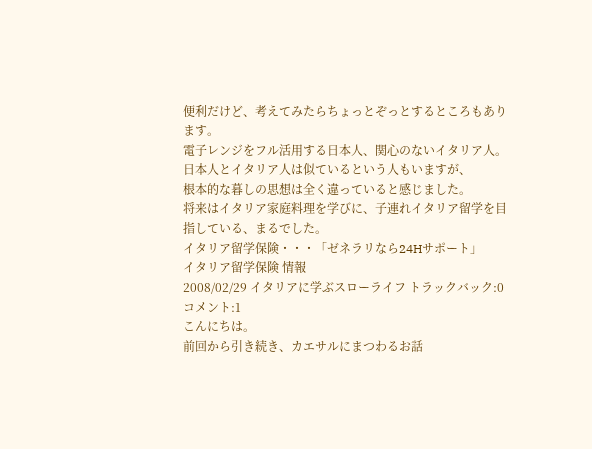便利だけど、考えてみたらちょっとぞっとするところもあります。
電子レンジをフル活用する日本人、関心のないイタリア人。
日本人とイタリア人は似ているという人もいますが、
根本的な暮しの思想は全く違っていると感じました。
将来はイタリア家庭料理を学びに、子連れイタリア留学を目指している、まるでした。
イタリア留学保険・・・「ゼネラリなら24Hサポート」
イタリア留学保険 情報
2008/02/29 イタリアに学ぶスローライフ トラックバック:0 コメント:1
こんにちは。
前回から引き続き、カエサルにまつわるお話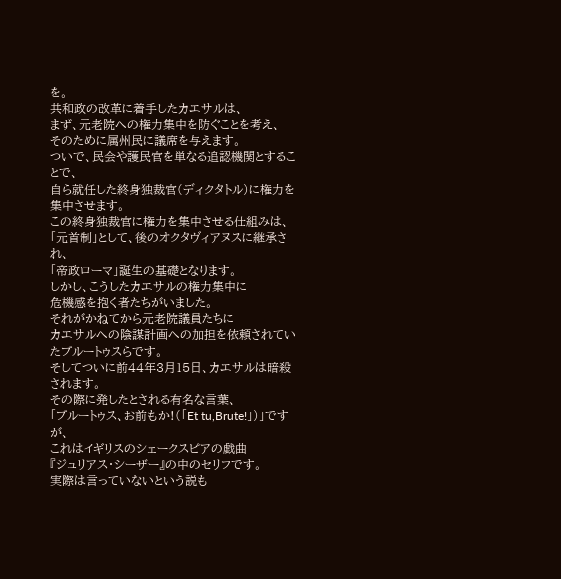を。
共和政の改革に着手したカエサルは、
まず、元老院への権力集中を防ぐことを考え、
そのために属州民に議席を与えます。
ついで、民会や護民官を単なる追認機関とすることで、
自ら就任した終身独裁官(ディクタトル)に権力を集中させます。
この終身独裁官に権力を集中させる仕組みは、
「元首制」として、後のオクタヴィアヌスに継承され、
「帝政ローマ」誕生の基礎となります。
しかし、こうしたカエサルの権力集中に
危機感を抱く者たちがいました。
それがかねてから元老院議員たちに
カエサルへの陰謀計画への加担を依頼されていたブルートゥスらです。
そしてついに前44年3月15日、カエサルは暗殺されます。
その際に発したとされる有名な言葉、
「ブルートゥス、お前もか!(「Et tu,Brute!」)」ですが、
これはイギリスのシェークスピアの戯曲
『ジュリアス・シーザー』の中のセリフです。
実際は言っていないという説も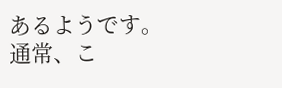あるようです。
通常、こ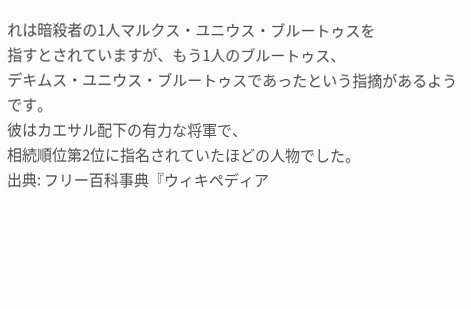れは暗殺者の1人マルクス・ユニウス・ブルートゥスを
指すとされていますが、もう1人のブルートゥス、
デキムス・ユニウス・ブルートゥスであったという指摘があるようです。
彼はカエサル配下の有力な将軍で、
相続順位第2位に指名されていたほどの人物でした。
出典: フリー百科事典『ウィキペディア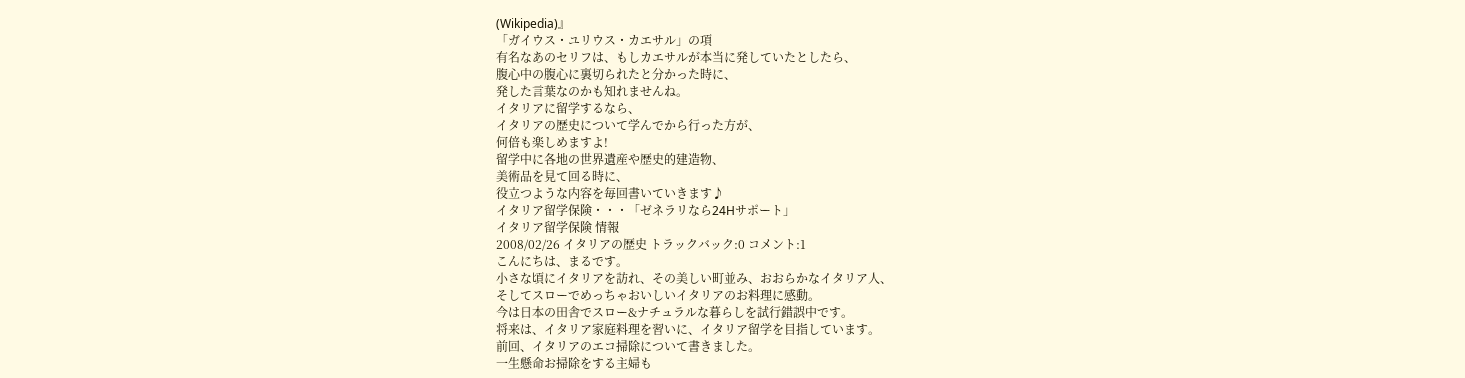(Wikipedia)』
「ガイウス・ユリウス・カエサル」の項
有名なあのセリフは、もしカエサルが本当に発していたとしたら、
腹心中の腹心に裏切られたと分かった時に、
発した言葉なのかも知れませんね。
イタリアに留学するなら、
イタリアの歴史について学んでから行った方が、
何倍も楽しめますよ!
留学中に各地の世界遺産や歴史的建造物、
美術品を見て回る時に、
役立つような内容を毎回書いていきます♪
イタリア留学保険・・・「ゼネラリなら24Hサポート」
イタリア留学保険 情報
2008/02/26 イタリアの歴史 トラックバック:0 コメント:1
こんにちは、まるです。
小さな頃にイタリアを訪れ、その美しい町並み、おおらかなイタリア人、
そしてスローでめっちゃおいしいイタリアのお料理に感動。
今は日本の田舎でスロー&ナチュラルな暮らしを試行錯誤中です。
将来は、イタリア家庭料理を習いに、イタリア留学を目指しています。
前回、イタリアのエコ掃除について書きました。
一生懸命お掃除をする主婦も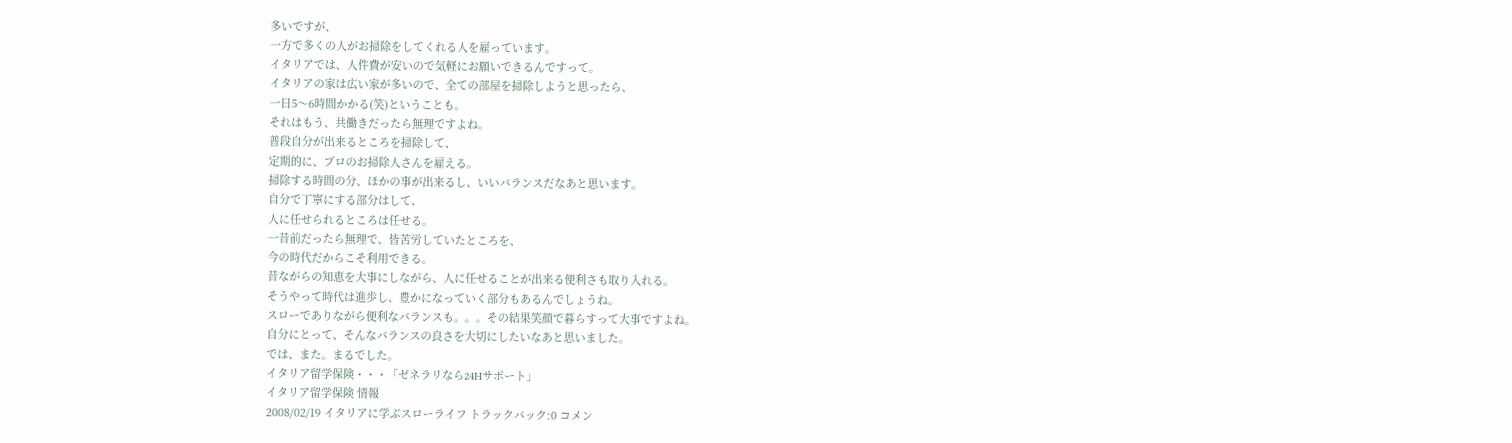多いですが、
一方で多くの人がお掃除をしてくれる人を雇っています。
イタリアでは、人件費が安いので気軽にお願いできるんですって。
イタリアの家は広い家が多いので、全ての部屋を掃除しようと思ったら、
一日5〜6時間かかる(笑)ということも。
それはもう、共働きだったら無理ですよね。
普段自分が出来るところを掃除して、
定期的に、プロのお掃除人さんを雇える。
掃除する時間の分、ほかの事が出来るし、いいバランスだなあと思います。
自分で丁寧にする部分はして、
人に任せられるところは任せる。
一昔前だったら無理で、皆苦労していたところを、
今の時代だからこそ利用できる。
昔ながらの知恵を大事にしながら、人に任せることが出来る便利さも取り入れる。
そうやって時代は進歩し、豊かになっていく部分もあるんでしょうね。
スローでありながら便利なバランスも。。。その結果笑顔で暮らすって大事ですよね。
自分にとって、そんなバランスの良さを大切にしたいなあと思いました。
では、また。まるでした。
イタリア留学保険・・・「ゼネラリなら24Hサポート」
イタリア留学保険 情報
2008/02/19 イタリアに学ぶスローライフ トラックバック:0 コメン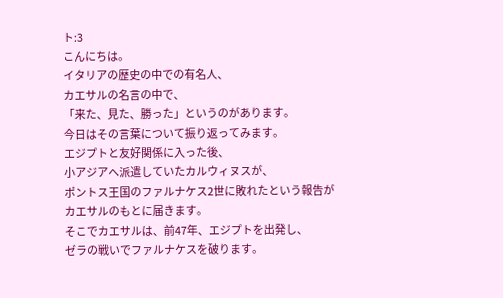ト:3
こんにちは。
イタリアの歴史の中での有名人、
カエサルの名言の中で、
「来た、見た、勝った」というのがあります。
今日はその言葉について振り返ってみます。
エジプトと友好関係に入った後、
小アジアへ派遣していたカルウィヌスが、
ポントス王国のファルナケス2世に敗れたという報告が
カエサルのもとに届きます。
そこでカエサルは、前47年、エジプトを出発し、
ゼラの戦いでファルナケスを破ります。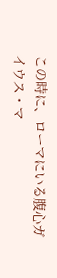この時に、ローマにいる腹心ガイウス・マ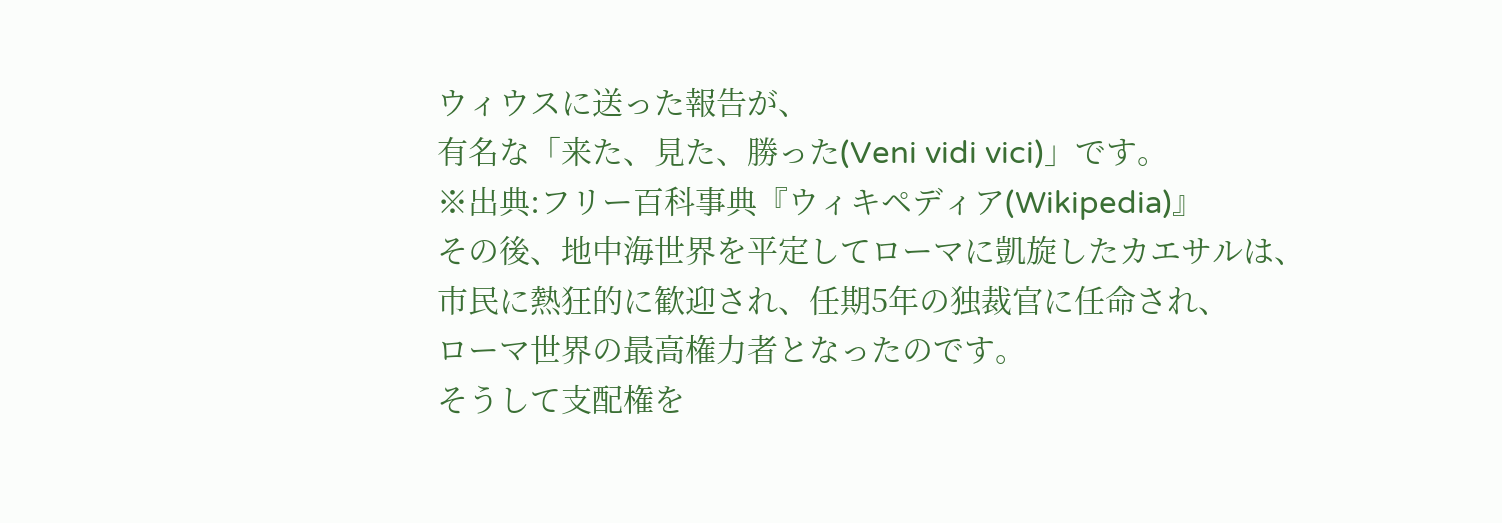ウィウスに送った報告が、
有名な「来た、見た、勝った(Veni vidi vici)」です。
※出典:フリー百科事典『ウィキペディア(Wikipedia)』
その後、地中海世界を平定してローマに凱旋したカエサルは、
市民に熱狂的に歓迎され、任期5年の独裁官に任命され、
ローマ世界の最高権力者となったのです。
そうして支配権を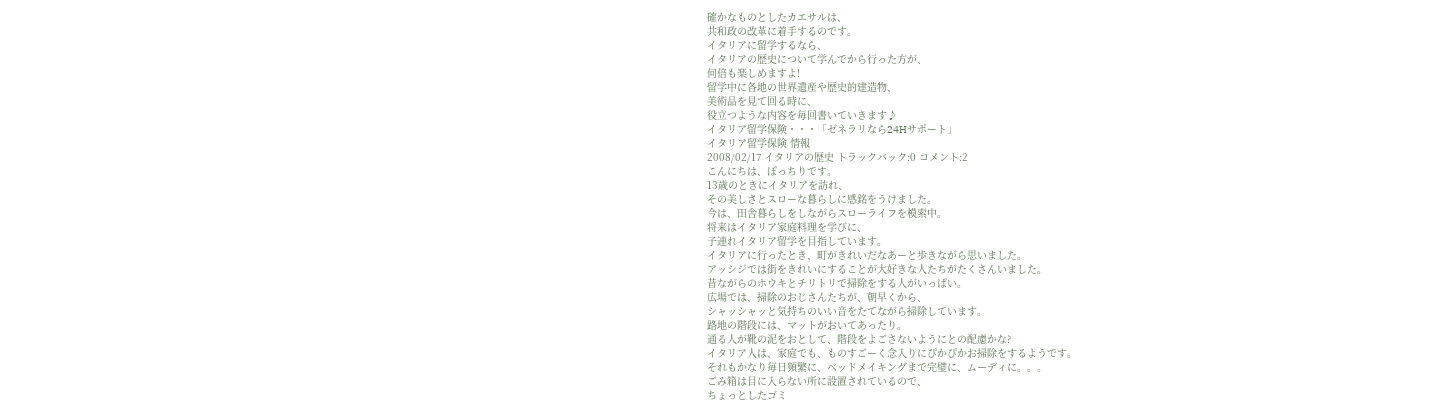確かなものとしたカエサルは、
共和政の改革に着手するのです。
イタリアに留学するなら、
イタリアの歴史について学んでから行った方が、
何倍も楽しめますよ!
留学中に各地の世界遺産や歴史的建造物、
美術品を見て回る時に、
役立つような内容を毎回書いていきます♪
イタリア留学保険・・・「ゼネラリなら24Hサポート」
イタリア留学保険 情報
2008/02/17 イタリアの歴史 トラックバック:0 コメント:2
こんにちは、ぽっちりです。
13歳のときにイタリアを訪れ、
その美しさとスローな暮らしに感銘をうけました。
今は、田舎暮らしをしながらスローライフを模索中。
将来はイタリア家庭料理を学びに、
子連れイタリア留学を目指しています。
イタリアに行ったとき、町がきれいだなあーと歩きながら思いました。
アッシジでは街をきれいにすることが大好きな人たちがたくさんいました。
昔ながらのホウキとチリトリで掃除をする人がいっぱい。
広場では、掃除のおじさんたちが、朝早くから、
シャッシャッと気持ちのいい音をたてながら掃除しています。
路地の階段には、マットがおいてあったり。
通る人が靴の泥をおとして、階段をよごさないようにとの配慮かな?
イタリア人は、家庭でも、ものすごーく念入りにぴかぴかお掃除をするようです。
それもかなり毎日頻繁に、ベッドメイキングまで完璧に、ムーディに。。。
ごみ箱は目に入らない所に設置されているので、
ちょっとしたゴミ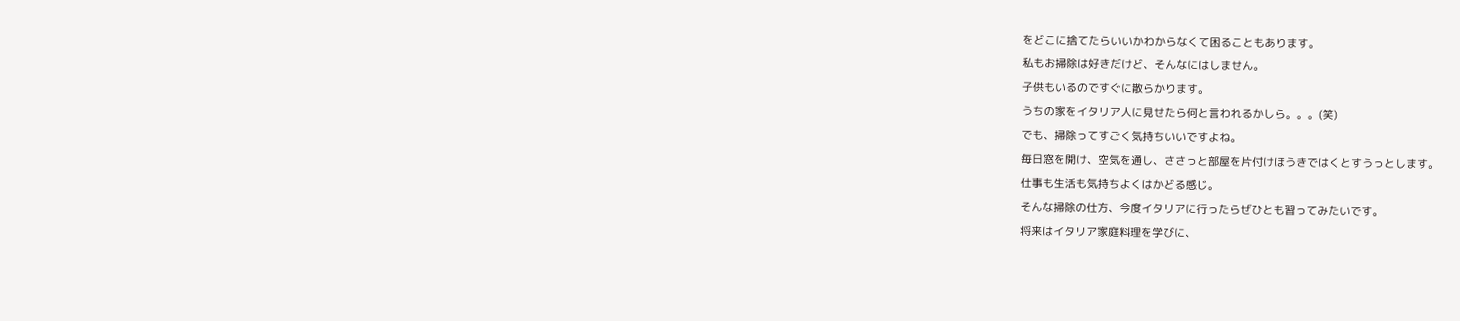をどこに捨てたらいいかわからなくて困ることもあります。
私もお掃除は好きだけど、そんなにはしません。
子供もいるのですぐに散らかります。
うちの家をイタリア人に見せたら何と言われるかしら。。。(笑)
でも、掃除ってすごく気持ちいいですよね。
毎日窓を開け、空気を通し、ささっと部屋を片付けほうきではくとすうっとします。
仕事も生活も気持ちよくはかどる感じ。
そんな掃除の仕方、今度イタリアに行ったらぜひとも習ってみたいです。
将来はイタリア家庭料理を学びに、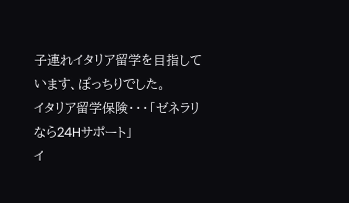子連れイタリア留学を目指しています、ぽっちりでした。
イタリア留学保険・・・「ゼネラリなら24Hサポート」
イ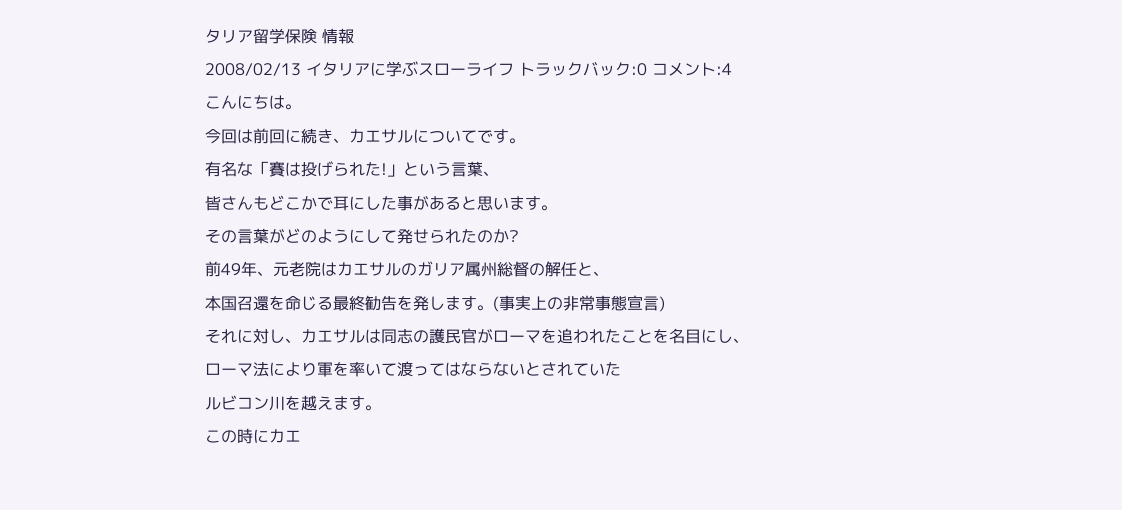タリア留学保険 情報
2008/02/13 イタリアに学ぶスローライフ トラックバック:0 コメント:4
こんにちは。
今回は前回に続き、カエサルについてです。
有名な「賽は投げられた!」という言葉、
皆さんもどこかで耳にした事があると思います。
その言葉がどのようにして発せられたのか?
前49年、元老院はカエサルのガリア属州総督の解任と、
本国召還を命じる最終勧告を発します。(事実上の非常事態宣言)
それに対し、カエサルは同志の護民官がローマを追われたことを名目にし、
ローマ法により軍を率いて渡ってはならないとされていた
ルビコン川を越えます。
この時にカエ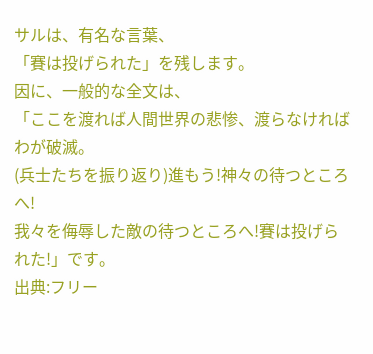サルは、有名な言葉、
「賽は投げられた」を残します。
因に、一般的な全文は、
「ここを渡れば人間世界の悲惨、渡らなければわが破滅。
(兵士たちを振り返り)進もう!神々の待つところへ!
我々を侮辱した敵の待つところへ!賽は投げられた!」です。
出典:フリー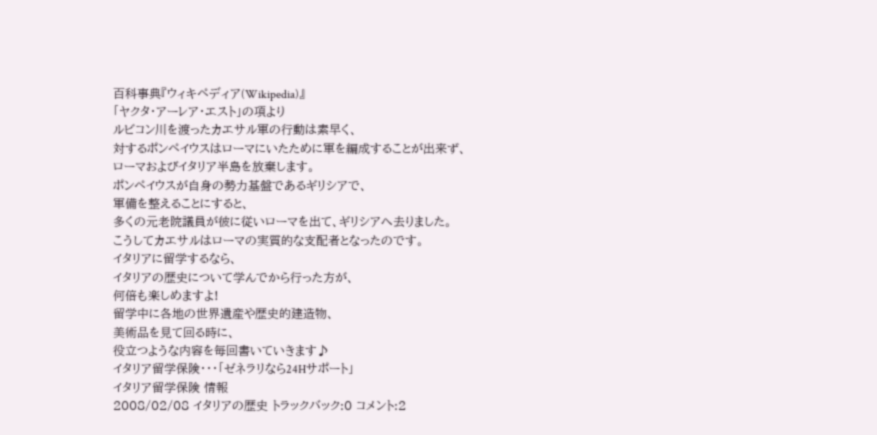百科事典『ウィキペディア(Wikipedia)』
「ヤクタ・アーレア・エスト」の項より
ルビコン川を渡ったカエサル軍の行動は素早く、
対するポンペイウスはローマにいたために軍を編成することが出来ず、
ローマおよびイタリア半島を放棄します。
ポンペイウスが自身の勢力基盤であるギリシアで、
軍備を整えることにすると、
多くの元老院議員が彼に従いローマを出て、ギリシアへ去りました。
こうしてカエサルはローマの実質的な支配者となったのです。
イタリアに留学するなら、
イタリアの歴史について学んでから行った方が、
何倍も楽しめますよ!
留学中に各地の世界遺産や歴史的建造物、
美術品を見て回る時に、
役立つような内容を毎回書いていきます♪
イタリア留学保険・・・「ゼネラリなら24Hサポート」
イタリア留学保険 情報
2008/02/08 イタリアの歴史 トラックバック:0 コメント:2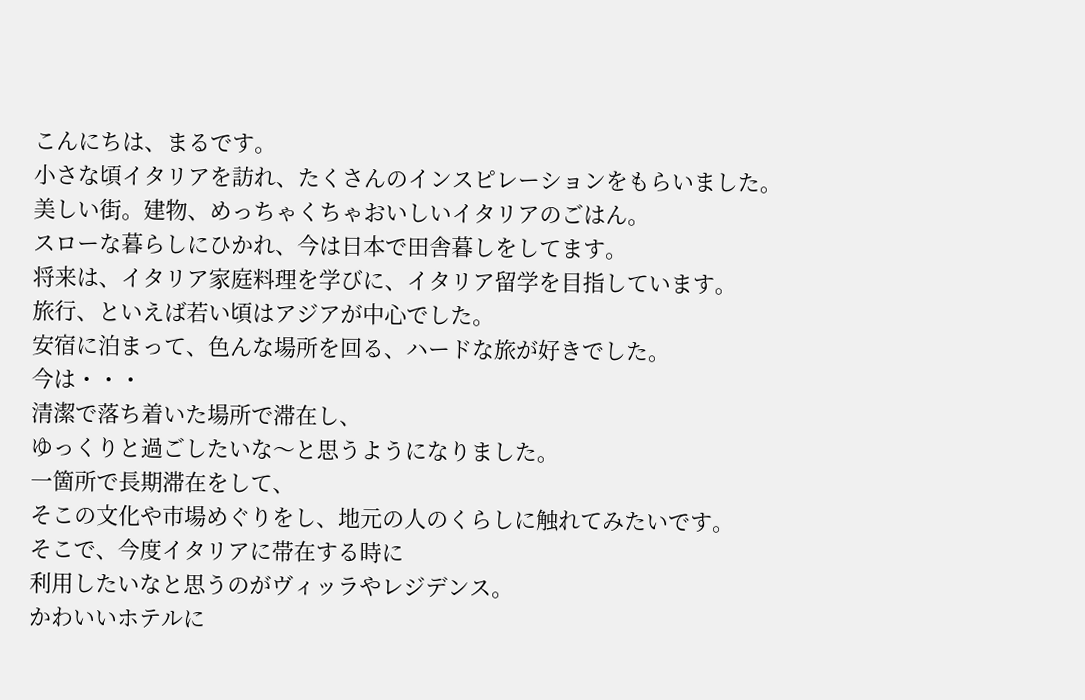こんにちは、まるです。
小さな頃イタリアを訪れ、たくさんのインスピレーションをもらいました。
美しい街。建物、めっちゃくちゃおいしいイタリアのごはん。
スローな暮らしにひかれ、今は日本で田舎暮しをしてます。
将来は、イタリア家庭料理を学びに、イタリア留学を目指しています。
旅行、といえば若い頃はアジアが中心でした。
安宿に泊まって、色んな場所を回る、ハードな旅が好きでした。
今は・・・
清潔で落ち着いた場所で滞在し、
ゆっくりと過ごしたいな〜と思うようになりました。
一箇所で長期滞在をして、
そこの文化や市場めぐりをし、地元の人のくらしに触れてみたいです。
そこで、今度イタリアに帯在する時に
利用したいなと思うのがヴィッラやレジデンス。
かわいいホテルに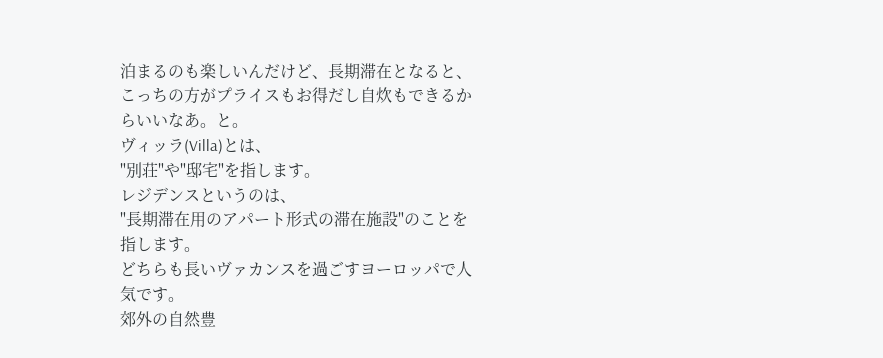泊まるのも楽しいんだけど、長期滞在となると、
こっちの方がプライスもお得だし自炊もできるからいいなあ。と。
ヴィッラ(Villa)とは、
"別荘"や"邸宅"を指します。
レジデンスというのは、
"長期滞在用のアパート形式の滞在施設"のことを指します。
どちらも長いヴァカンスを過ごすヨーロッパで人気です。
郊外の自然豊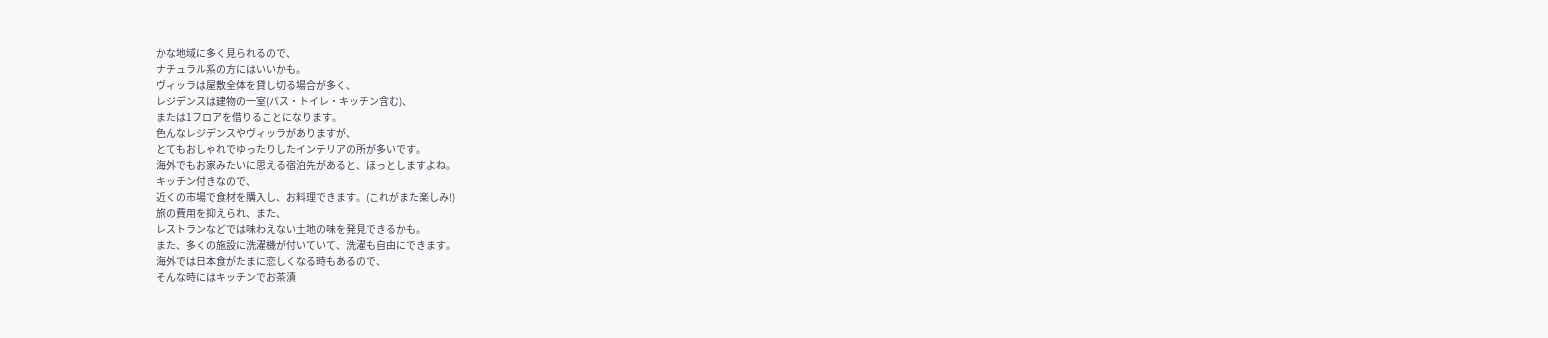かな地域に多く見られるので、
ナチュラル系の方にはいいかも。
ヴィッラは屋敷全体を貸し切る場合が多く、
レジデンスは建物の一室(バス・トイレ・キッチン含む)、
または1フロアを借りることになります。
色んなレジデンスやヴィッラがありますが、
とてもおしゃれでゆったりしたインテリアの所が多いです。
海外でもお家みたいに思える宿泊先があると、ほっとしますよね。
キッチン付きなので、
近くの市場で食材を購入し、お料理できます。(これがまた楽しみ!)
旅の費用を抑えられ、また、
レストランなどでは味わえない土地の味を発見できるかも。
また、多くの施設に洗濯機が付いていて、洗濯も自由にできます。
海外では日本食がたまに恋しくなる時もあるので、
そんな時にはキッチンでお茶漬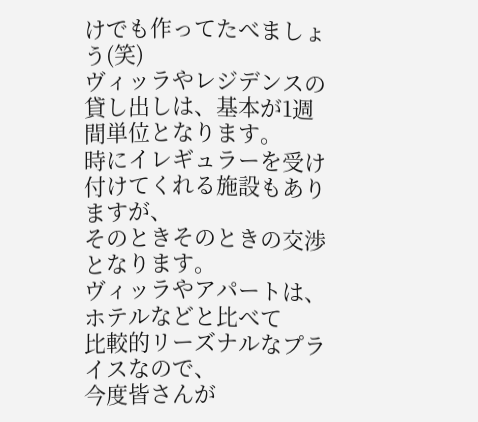けでも作ってたべましょう(笑)
ヴィッラやレジデンスの貸し出しは、基本が1週間単位となります。
時にイレギュラーを受け付けてくれる施設もありますが、
そのときそのときの交渉となります。
ヴィッラやアパートは、ホテルなどと比べて
比較的リーズナルなプライスなので、
今度皆さんが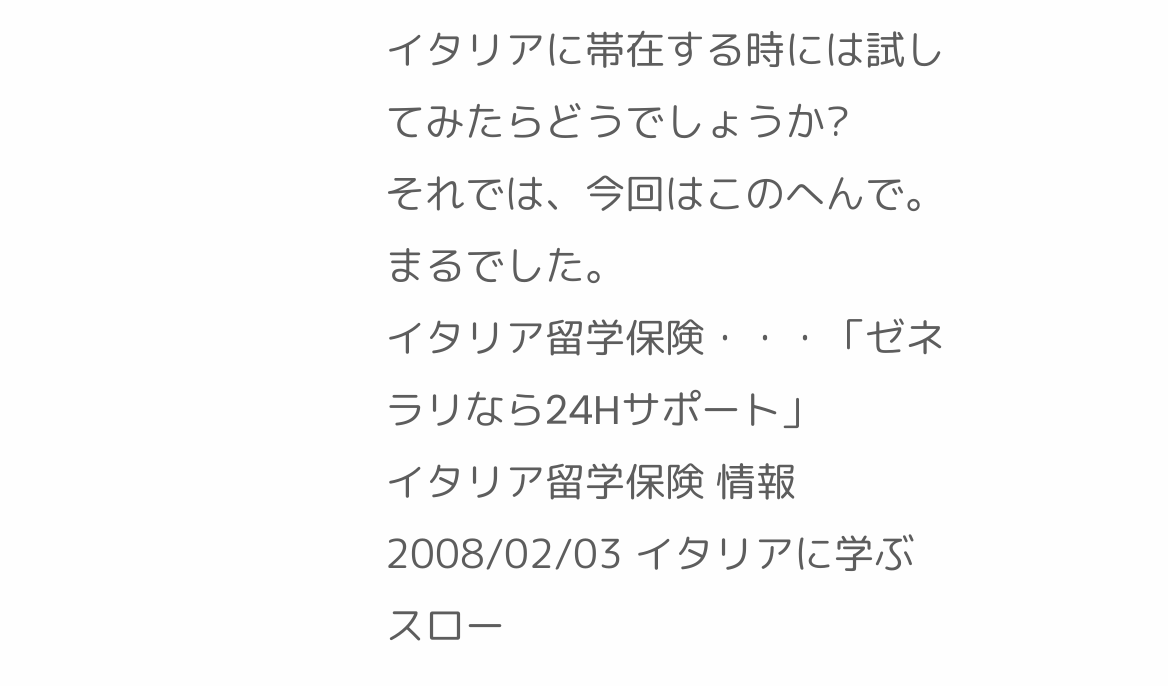イタリアに帯在する時には試してみたらどうでしょうか?
それでは、今回はこのへんで。
まるでした。
イタリア留学保険・・・「ゼネラリなら24Hサポート」
イタリア留学保険 情報
2008/02/03 イタリアに学ぶスロー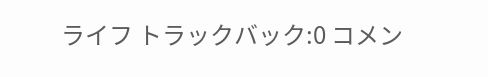ライフ トラックバック:0 コメン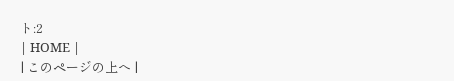ト:2
| HOME |
| このページの上へ |